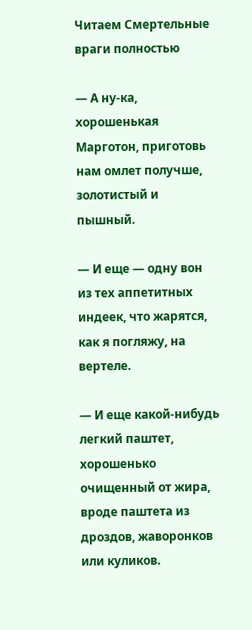Читаем Смертельные враги полностью

— А ну-ка, хорошенькая Марготон, приготовь нам омлет получше, золотистый и пышный.

— И еще — одну вон из тех аппетитных индеек, что жарятся, как я погляжу, на вертеле.

— И еще какой-нибудь легкий паштет, хорошенько очищенный от жира, вроде паштета из дроздов, жаворонков или куликов.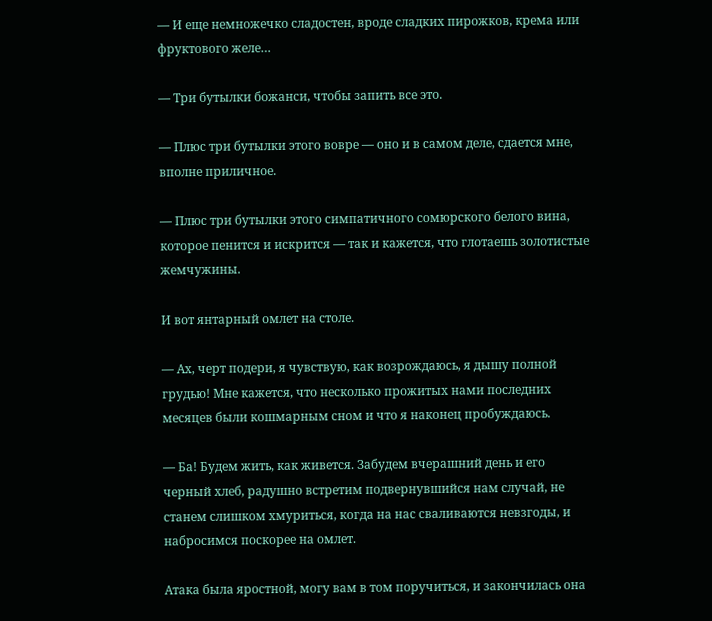— И еще немножечко сладостен, вроде сладких пирожков, крема или фруктового желе…

— Три бутылки божанси, чтобы запить все это.

— Плюс три бутылки этого вовре — оно и в самом деле, сдается мне, вполне приличное.

— Плюс три бутылки этого симпатичного сомюрского белого вина, которое пенится и искрится — так и кажется, что глотаешь золотистые жемчужины.

И вот янтарный омлет на столе.

— Ах, черт подери, я чувствую, как возрождаюсь, я дышу полной грудью! Мне кажется, что несколько прожитых нами последних месяцев были кошмарным сном и что я наконец пробуждаюсь.

— Ба! Будем жить, как живется. Забудем вчерашний день и его черный хлеб, радушно встретим подвернувшийся нам случай, не станем слишком хмуриться, когда на нас сваливаются невзгоды, и набросимся поскорее на омлет.

Атака была яростной, могу вам в том поручиться, и закончилась она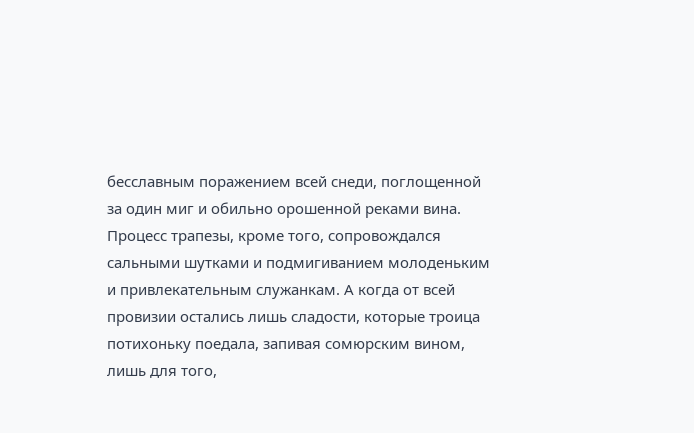бесславным поражением всей снеди, поглощенной за один миг и обильно орошенной реками вина. Процесс трапезы, кроме того, сопровождался сальными шутками и подмигиванием молоденьким и привлекательным служанкам. А когда от всей провизии остались лишь сладости, которые троица потихоньку поедала, запивая сомюрским вином, лишь для того,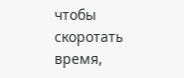чтобы скоротать время,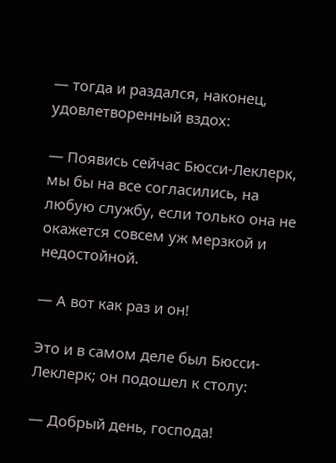— тогда и раздался, наконец, удовлетворенный вздох:

— Появись сейчас Бюсси-Леклерк, мы бы на все согласились, на любую службу, если только она не окажется совсем уж мерзкой и недостойной.

— А вот как раз и он!

Это и в самом деле был Бюсси-Леклерк; он подошел к столу:

— Добрый день, господа!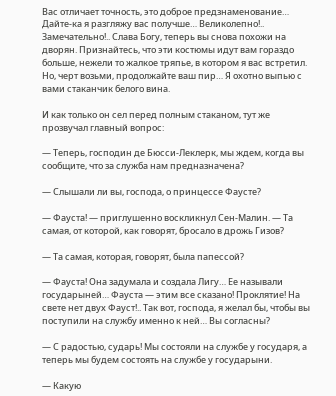Вас отличает точность, это доброе предзнаменование… Дайте-ка я разгляжу вас получше… Великолепно!.. Замечательно!.. Слава Богу, теперь вы снова похожи на дворян. Признайтесь, что эти костюмы идут вам гораздо больше, нежели то жалкое тряпье, в котором я вас встретил. Но, черт возьми, продолжайте ваш пир… Я охотно выпью с вами стаканчик белого вина.

И как только он сел перед полным стаканом, тут же прозвучал главный вопрос:

— Теперь, господин де Бюсси-Леклерк, мы ждем, когда вы сообщите, что за служба нам предназначена?

— Слышали ли вы, господа, о принцессе Фаусте?

— Фауста! — приглушенно воскликнул Сен-Малин. — Та самая, от которой, как говорят, бросало в дрожь Гизов?

— Та самая, которая, говорят, была папессой?

— Фауста! Она задумала и создала Лигу… Ее называли государыней… Фауста — этим все сказано! Проклятие! На свете нет двух Фауст!.. Так вот, господа, я желал бы, чтобы вы поступили на службу именно к ней… Вы согласны?

— С радостью, сударь! Мы состояли на службе у государя, а теперь мы будем состоять на службе у государыни.

— Какую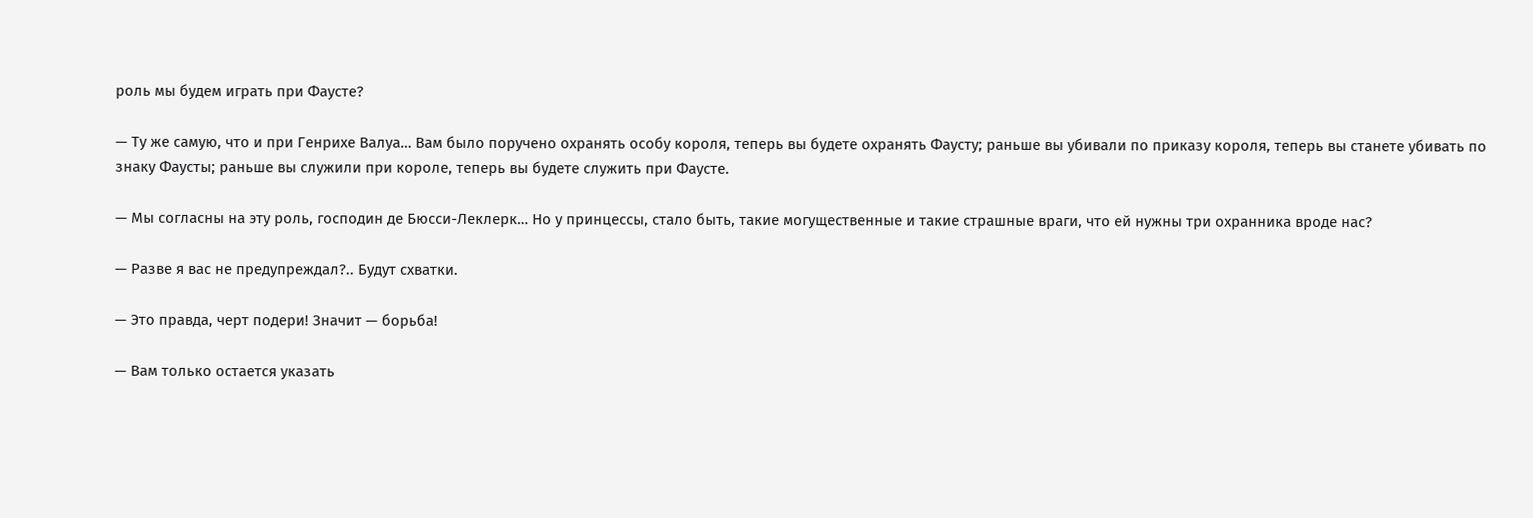роль мы будем играть при Фаусте?

— Ту же самую, что и при Генрихе Валуа… Вам было поручено охранять особу короля, теперь вы будете охранять Фаусту; раньше вы убивали по приказу короля, теперь вы станете убивать по знаку Фаусты; раньше вы служили при короле, теперь вы будете служить при Фаусте.

— Мы согласны на эту роль, господин де Бюсси-Леклерк… Но у принцессы, стало быть, такие могущественные и такие страшные враги, что ей нужны три охранника вроде нас?

— Разве я вас не предупреждал?.. Будут схватки.

— Это правда, черт подери! Значит — борьба!

— Вам только остается указать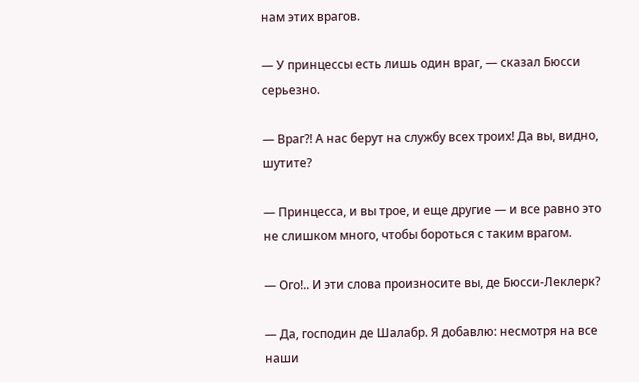нам этих врагов.

— У принцессы есть лишь один враг, — сказал Бюсси серьезно.

— Враг?! А нас берут на службу всех троих! Да вы, видно, шутите?

— Принцесса, и вы трое, и еще другие — и все равно это не слишком много, чтобы бороться с таким врагом.

— Ого!.. И эти слова произносите вы, де Бюсси-Леклерк?

— Да, господин де Шалабр. Я добавлю: несмотря на все наши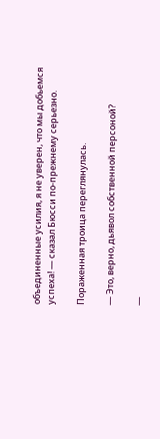объединенные усилия, я не уверен, что мы добьемся успеха! — сказал Бюсси по-прежнему серьезно.

Пораженная троица переглянулась.

— Это, верно, дьявол собственной персоной?

—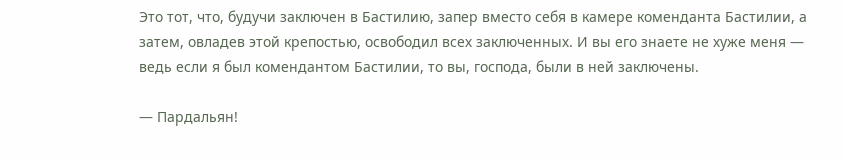Это тот, что, будучи заключен в Бастилию, запер вместо себя в камере коменданта Бастилии, а затем, овладев этой крепостью, освободил всех заключенных. И вы его знаете не хуже меня — ведь если я был комендантом Бастилии, то вы, господа, были в ней заключены.

— Пардальян!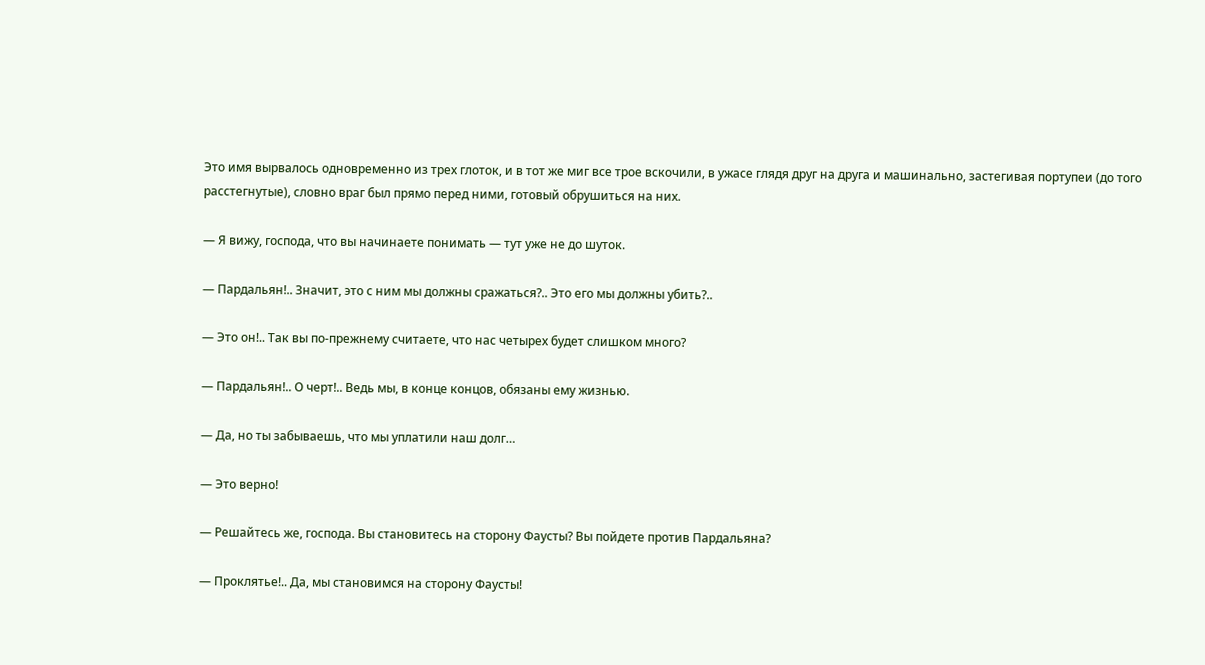Это имя вырвалось одновременно из трех глоток, и в тот же миг все трое вскочили, в ужасе глядя друг на друга и машинально, застегивая портупеи (до того расстегнутые), словно враг был прямо перед ними, готовый обрушиться на них.

— Я вижу, господа, что вы начинаете понимать — тут уже не до шуток.

— Пардальян!.. Значит, это с ним мы должны сражаться?.. Это его мы должны убить?..

— Это он!.. Так вы по-прежнему считаете, что нас четырех будет слишком много?

— Пардальян!.. О черт!.. Ведь мы, в конце концов, обязаны ему жизнью.

— Да, но ты забываешь, что мы уплатили наш долг…

— Это верно!

— Решайтесь же, господа. Вы становитесь на сторону Фаусты? Вы пойдете против Пардальяна?

— Проклятье!.. Да, мы становимся на сторону Фаусты!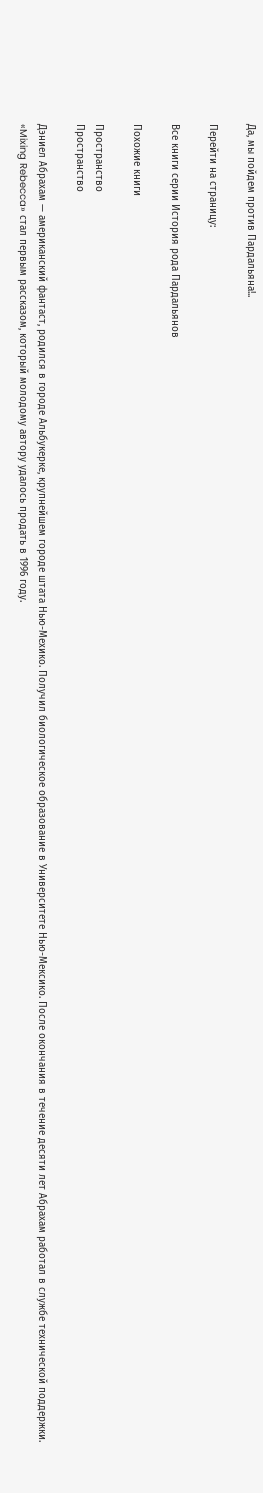Да, мы пойдем против Пардальяна!..

Перейти на страницу:

Все книги серии История рода Пардальянов

Похожие книги

Пространство
Пространство

Дэниел Абрахам — американский фантаст, родился в городе Альбукерке, крупнейшем городе штата Нью-Мехико. Получил биологическое образование в Университете Нью-Мексико. После окончания в течение десяти лет Абрахам работал в службе технической поддержки. «Mixing Rebecca» стал первым рассказом, который молодому автору удалось продать в 1996 году.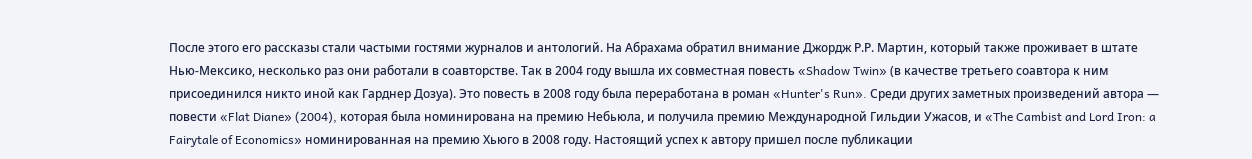После этого его рассказы стали частыми гостями журналов и антологий. На Абрахама обратил внимание Джордж Р.Р. Мартин, который также проживает в штате Нью-Мексико, несколько раз они работали в соавторстве. Так в 2004 году вышла их совместная повесть «Shadow Twin» (в качестве третьего соавтора к ним присоединился никто иной как Гарднер Дозуа). Это повесть в 2008 году была переработана в роман «Hunter's Run». Среди других заметных произведений автора — повести «Flat Diane» (2004), которая была номинирована на премию Небьюла, и получила премию Международной Гильдии Ужасов, и «The Cambist and Lord Iron: a Fairytale of Economics» номинированная на премию Хьюго в 2008 году. Настоящий успех к автору пришел после публикации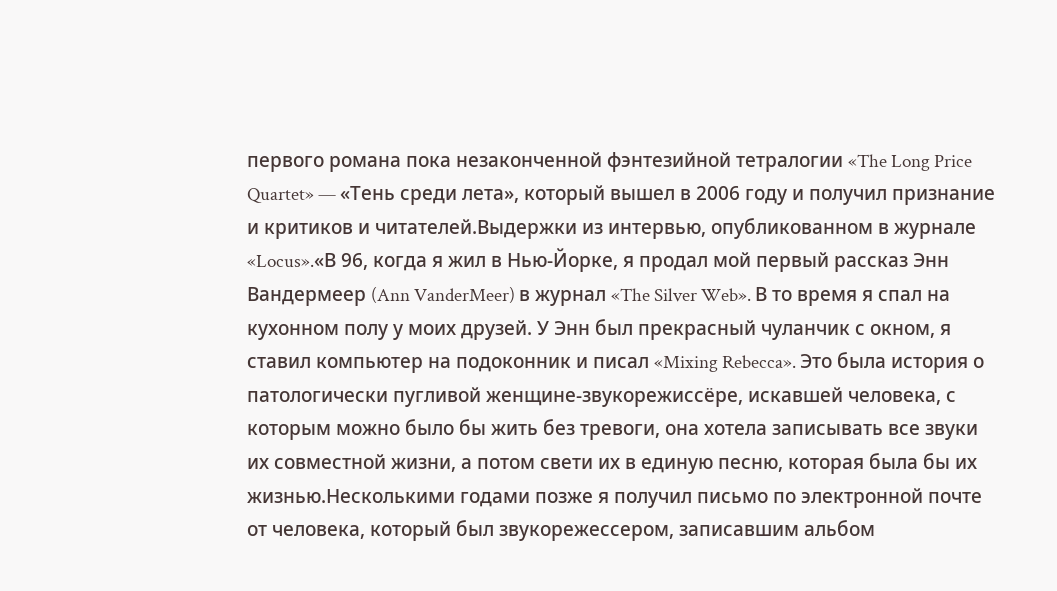первого романа пока незаконченной фэнтезийной тетралогии «The Long Price Quartet» — «Тень среди лета», который вышел в 2006 году и получил признание и критиков и читателей.Выдержки из интервью, опубликованном в журнале «Locus».«В 96, когда я жил в Нью-Йорке, я продал мой первый рассказ Энн Вандермеер (Ann VanderMeer) в журнал «The Silver Web». В то время я спал на кухонном полу у моих друзей. У Энн был прекрасный чуланчик с окном, я ставил компьютер на подоконник и писал «Mixing Rebecca». Это была история о патологически пугливой женщине-звукорежиссёре, искавшей человека, с которым можно было бы жить без тревоги, она хотела записывать все звуки их совместной жизни, а потом свети их в единую песню, которая была бы их жизнью.Несколькими годами позже я получил письмо по электронной почте от человека, который был звукорежессером, записавшим альбом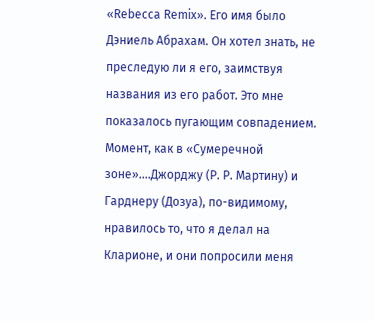«Rebecca Remix». Его имя было Дэниель Абрахам. Он хотел знать, не преследую ли я его, заимствуя названия из его работ. Это мне показалось пугающим совпадением. Момент, как в «Сумеречной зоне»....Джорджу (Р. Р. Мартину) и Гарднеру (Дозуа), по-видимому, нравилось то, что я делал на Кларионе, и они попросили меня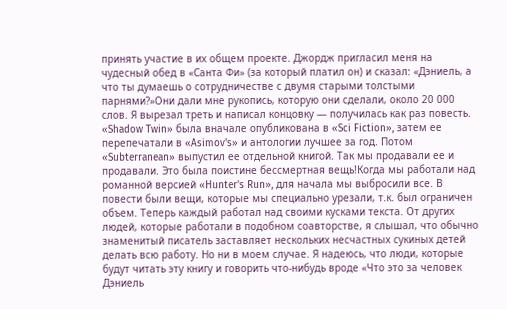принять участие в их общем проекте. Джордж пригласил меня на чудесный обед в «Санта Фи» (за который платил он) и сказал: «Дэниель, а что ты думаешь о сотрудничестве с двумя старыми толстыми парнями?»Они дали мне рукопись, которую они сделали, около 20 000 слов. Я вырезал треть и написал концовку — получилась как раз повесть. «Shadow Twin» была вначале опубликована в «Sci Fiction», затем ее перепечатали в «Asimov's» и антологии лучшее за год. Потом «Subterranean» выпустил ее отдельной книгой. Так мы продавали ее и продавали. Это была поистине бессмертная вещь!Когда мы работали над романной версией «Hunter's Run», для начала мы выбросили все. В повести были вещи, которые мы специально урезали, т.к. был ограничен объем. Теперь каждый работал над своими кусками текста. От других людей, которые работали в подобном соавторстве, я слышал, что обычно знаменитый писатель заставляет нескольких несчастных сукиных детей делать всю работу. Но ни в моем случае. Я надеюсь, что люди, которые будут читать эту книгу и говорить что-нибудь вроде «Что это за человек Дэниель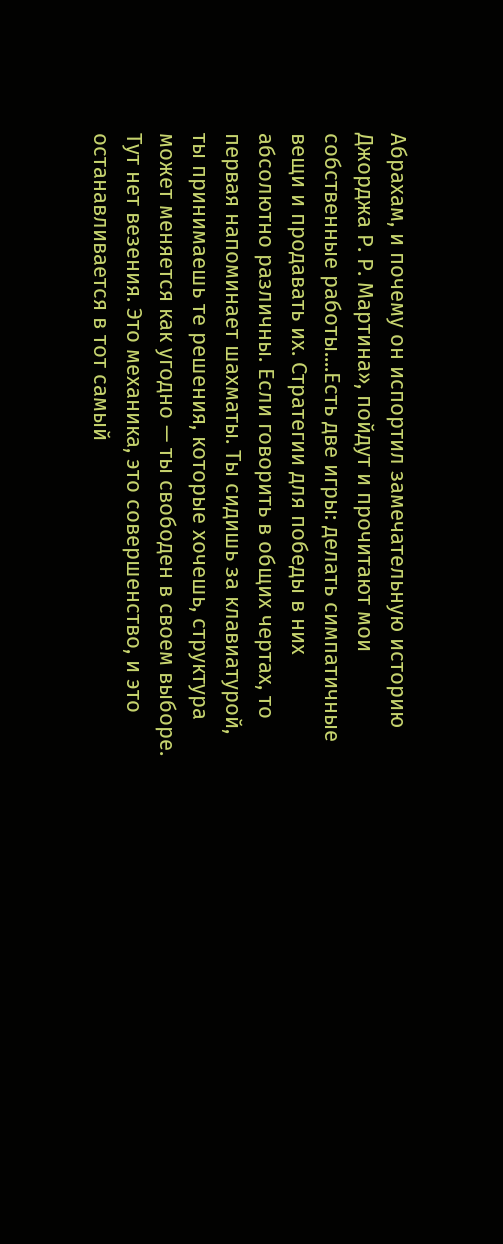Абрахам, и почему он испортил замечательную историю Джорджа Р. Р. Мартина», пойдут и прочитают мои собственные работы....Есть две игры: делать симпатичные вещи и продавать их. Стратегии для победы в них абсолютно различны. Если говорить в общих чертах, то первая напоминает шахматы. Ты сидишь за клавиатурой, ты принимаешь те решения, которые хочешь, структура может меняется как угодно — ты свободен в своем выборе. Тут нет везения. Это механика, это совершенство, и это останавливается в тот самый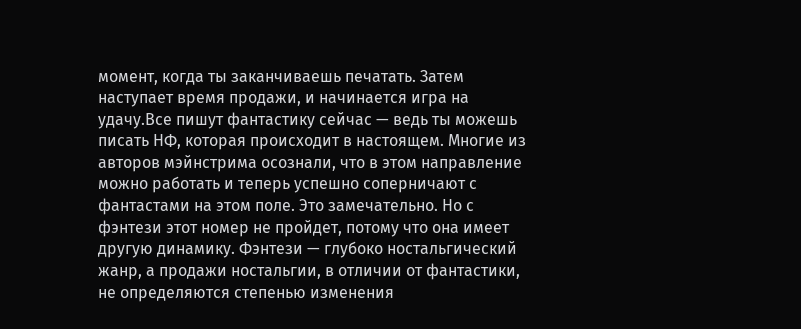момент, когда ты заканчиваешь печатать. Затем наступает время продажи, и начинается игра на удачу.Все пишут фантастику сейчас — ведь ты можешь писать НФ, которая происходит в настоящем. Многие из авторов мэйнстрима осознали, что в этом направление можно работать и теперь успешно соперничают с фантастами на этом поле. Это замечательно. Но с фэнтези этот номер не пройдет, потому что она имеет другую динамику. Фэнтези — глубоко ностальгический жанр, а продажи ностальгии, в отличии от фантастики, не определяются степенью изменения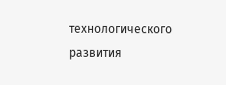технологического развития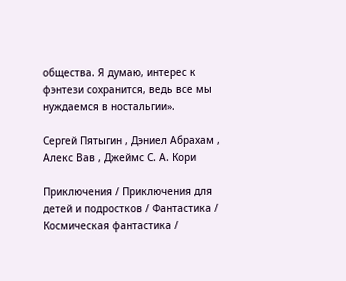общества. Я думаю, интерес к фэнтези сохранится, ведь все мы нуждаемся в ностальгии».

Сергей Пятыгин , Дэниел Абрахам , Алекс Вав , Джеймс С. А. Кори

Приключения / Приключения для детей и подростков / Фантастика / Космическая фантастика /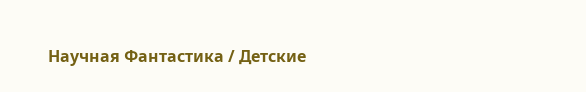Научная Фантастика / Детские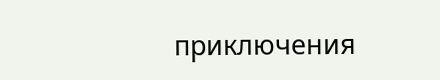приключения